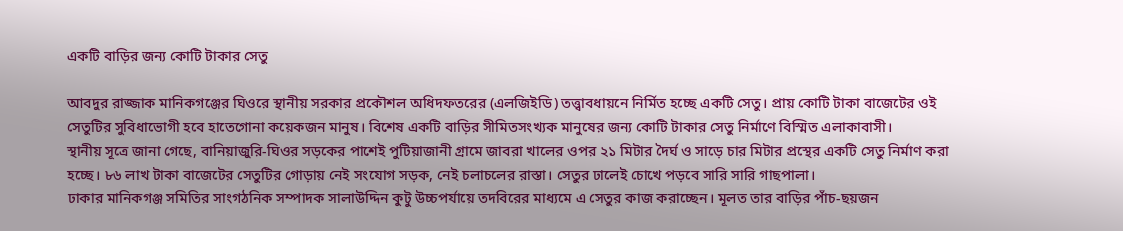একটি বাড়ির জন্য কোটি টাকার সেতু

আবদুর রাজ্জাক মানিকগঞ্জের ঘিওরে স্থানীয় সরকার প্রকৌশল অধিদফতরের (এলজিইডি) তত্ত্বাবধায়নে নির্মিত হচ্ছে একটি সেতু। প্রায় কোটি টাকা বাজেটের ওই সেতুটির সুবিধাভোগী হবে হাতেগোনা কয়েকজন মানুষ। বিশেষ একটি বাড়ির সীমিতসংখ্যক মানুষের জন্য কোটি টাকার সেতু নির্মাণে বিস্মিত এলাকাবাসী।
স্থানীয় সূত্রে জানা গেছে, বানিয়াজুরি-ঘিওর সড়কের পাশেই পুটিয়াজানী গ্রামে জাবরা খালের ওপর ২১ মিটার দৈর্ঘ ও সাড়ে চার মিটার প্রস্থের একটি সেতু নির্মাণ করা হচ্ছে। ৮৬ লাখ টাকা বাজেটের সেতুটির গোড়ায় নেই সংযোগ সড়ক, নেই চলাচলের রাস্তা। সেতুর ঢালেই চোখে পড়বে সারি সারি গাছপালা।
ঢাকার মানিকগঞ্জ সমিতির সাংগঠনিক সম্পাদক সালাউদ্দিন কুটু উচ্চপর্যায়ে তদবিরের মাধ্যমে এ সেতুর কাজ করাচ্ছেন। মূলত তার বাড়ির পাঁচ-ছয়জন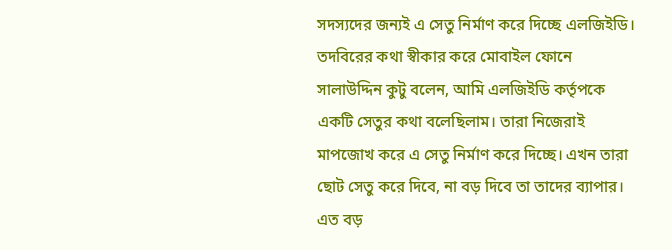সদস্যদের জন্যই এ সেতু নির্মাণ করে দিচ্ছে এলজিইডি।
তদবিরের কথা স্বীকার করে মোবাইল ফোনে সালাউদ্দিন কুটু বলেন, আমি এলজিইডি কর্তৃপকে একটি সেতুর কথা বলেছিলাম। তারা নিজেরাই মাপজোখ করে এ সেতু নির্মাণ করে দিচ্ছে। এখন তারা ছোট সেতু করে দিবে, না বড় দিবে তা তাদের ব্যাপার। এত বড়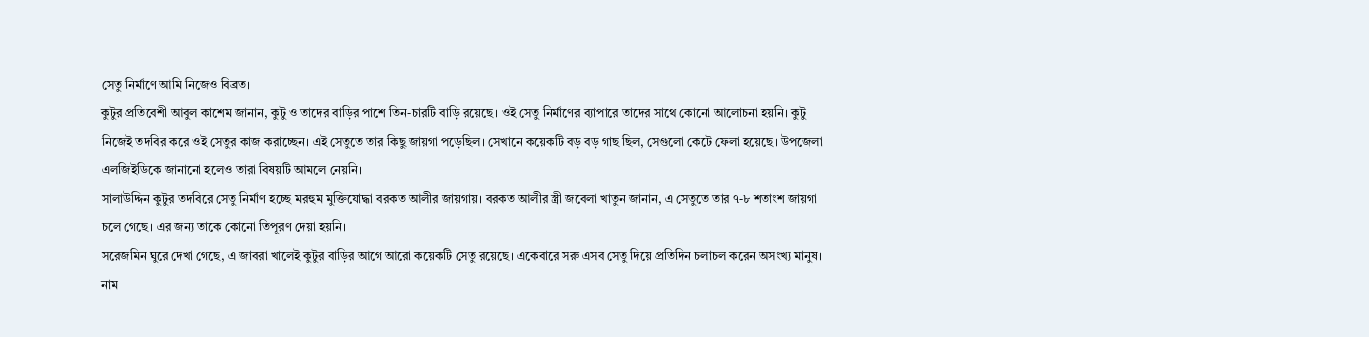সেতু নির্মাণে আমি নিজেও বিব্রত।
কুটুর প্রতিবেশী আবুল কাশেম জানান, কুটু ও তাদের বাড়ির পাশে তিন-চারটি বাড়ি রয়েছে। ওই সেতু নির্মাণের ব্যাপারে তাদের সাথে কোনো আলোচনা হয়নি। কুটু নিজেই তদবির করে ওই সেতুর কাজ করাচ্ছেন। এই সেতুতে তার কিছু জায়গা পড়েছিল। সেখানে কয়েকটি বড় বড় গাছ ছিল, সেগুলো কেটে ফেলা হয়েছে। উপজেলা এলজিইডিকে জানানো হলেও তারা বিষয়টি আমলে নেয়নি।
সালাউদ্দিন কুটুর তদবিরে সেতু নির্মাণ হচ্ছে মরহুম মুক্তিযোদ্ধা বরকত আলীর জায়গায়। বরকত আলীর স্ত্রী জবেলা খাতুন জানান, এ সেতুতে তার ৭-৮ শতাংশ জায়গা চলে গেছে। এর জন্য তাকে কোনো তিপূরণ দেয়া হয়নি।
সরেজমিন ঘুরে দেখা গেছে, এ জাবরা খালেই কুটুর বাড়ির আগে আরো কয়েকটি সেতু রয়েছে। একেবারে সরু এসব সেতু দিয়ে প্রতিদিন চলাচল করেন অসংখ্য মানুষ।
নাম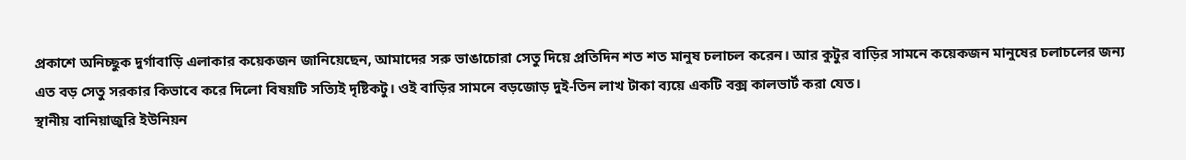প্রকাশে অনিচ্ছুক দুর্গাবাড়ি এলাকার কয়েকজন জানিয়েছেন, আমাদের সরু ভাঙাচোরা সেতু দিয়ে প্রতিদিন শত শত মানুষ চলাচল করেন। আর কুটুর বাড়ির সামনে কয়েকজন মানুষের চলাচলের জন্য এত বড় সেতু সরকার কিভাবে করে দিলো বিষয়টি সত্যিই দৃষ্টিকটু। ওই বাড়ির সামনে বড়জোড় দুই-তিন লাখ টাকা ব্যয়ে একটি বক্স কালভার্ট করা যেত।
স্থানীয় বানিয়াজুরি ইউনিয়ন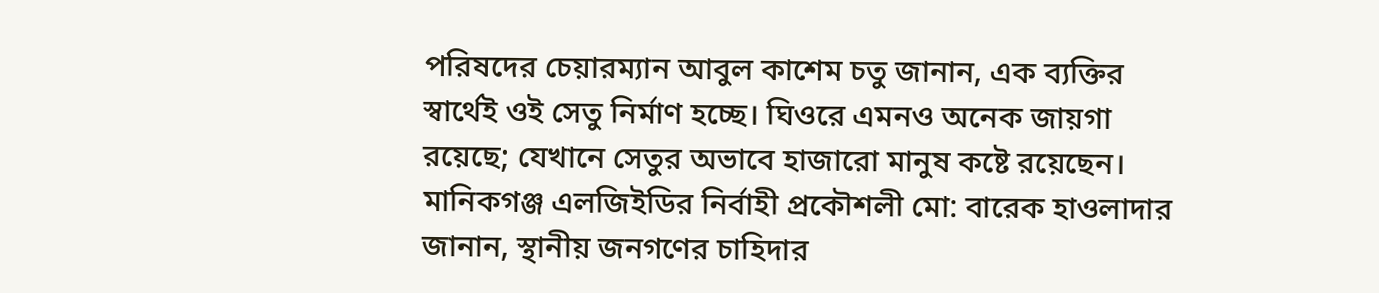পরিষদের চেয়ারম্যান আবুল কাশেম চতু জানান, এক ব্যক্তির স্বার্থেই ওই সেতু নির্মাণ হচ্ছে। ঘিওরে এমনও অনেক জায়গা রয়েছে; যেখানে সেতুর অভাবে হাজারো মানুষ কষ্টে রয়েছেন।
মানিকগঞ্জ এলজিইডির নির্বাহী প্রকৌশলী মো: বারেক হাওলাদার জানান, স্থানীয় জনগণের চাহিদার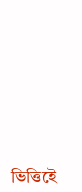ভিত্তিইে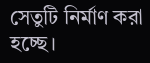সেতুটি নির্মাণ করা হচ্ছে।